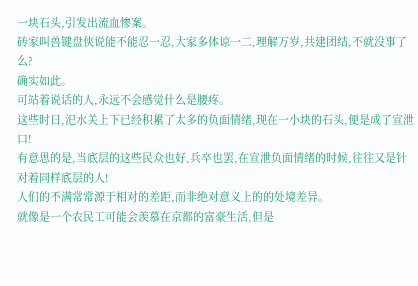一块石头,引发出流血惨案。
砖家叫兽键盘侠说能不能忍一忍,大家多体谅一二,理解万岁,共建团结,不就没事了么?
确实如此。
可站着说话的人,永远不会感觉什么是腰疼。
这些时日,汜水关上下已经积累了太多的负面情绪,现在一小块的石头,便是成了宣泄口!
有意思的是,当底层的这些民众也好,兵卒也罢,在宣泄负面情绪的时候,往往又是针对着同样底层的人!
人们的不满常常源于相对的差距,而非绝对意义上的的处境差异。
就像是一个农民工可能会羡慕在京都的富豪生活,但是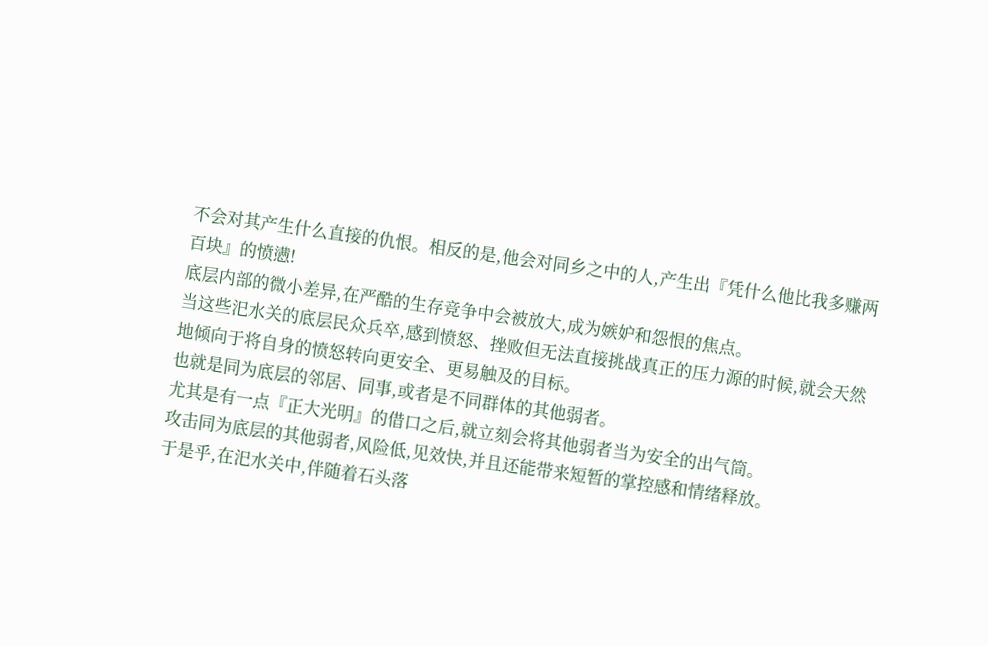不会对其产生什么直接的仇恨。相反的是,他会对同乡之中的人,产生出『凭什么他比我多赚两百块』的愤懑!
底层内部的微小差异,在严酷的生存竞争中会被放大,成为嫉妒和怨恨的焦点。
当这些汜水关的底层民众兵卒,感到愤怒、挫败但无法直接挑战真正的压力源的时候,就会天然地倾向于将自身的愤怒转向更安全、更易触及的目标。
也就是同为底层的邻居、同事,或者是不同群体的其他弱者。
尤其是有一点『正大光明』的借口之后,就立刻会将其他弱者当为安全的出气筒。
攻击同为底层的其他弱者,风险低,见效快,并且还能带来短暂的掌控感和情绪释放。
于是乎,在汜水关中,伴随着石头落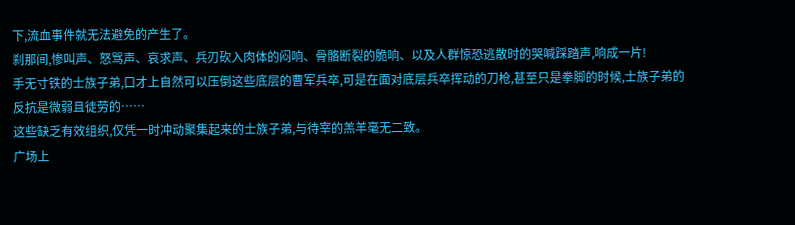下,流血事件就无法避免的产生了。
刹那间,惨叫声、怒骂声、哀求声、兵刃砍入肉体的闷响、骨骼断裂的脆响、以及人群惊恐逃散时的哭喊踩踏声,响成一片!
手无寸铁的士族子弟,口才上自然可以压倒这些底层的曹军兵卒,可是在面对底层兵卒挥动的刀枪,甚至只是拳脚的时候,士族子弟的反抗是微弱且徒劳的……
这些缺乏有效组织,仅凭一时冲动聚集起来的士族子弟,与待宰的羔羊毫无二致。
广场上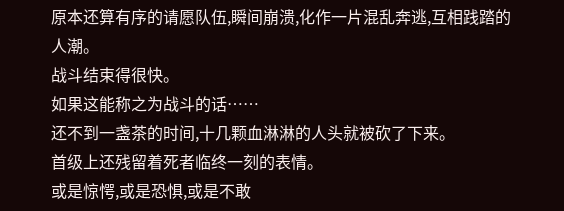原本还算有序的请愿队伍,瞬间崩溃,化作一片混乱奔逃,互相践踏的人潮。
战斗结束得很快。
如果这能称之为战斗的话……
还不到一盏茶的时间,十几颗血淋淋的人头就被砍了下来。
首级上还残留着死者临终一刻的表情。
或是惊愕,或是恐惧,或是不敢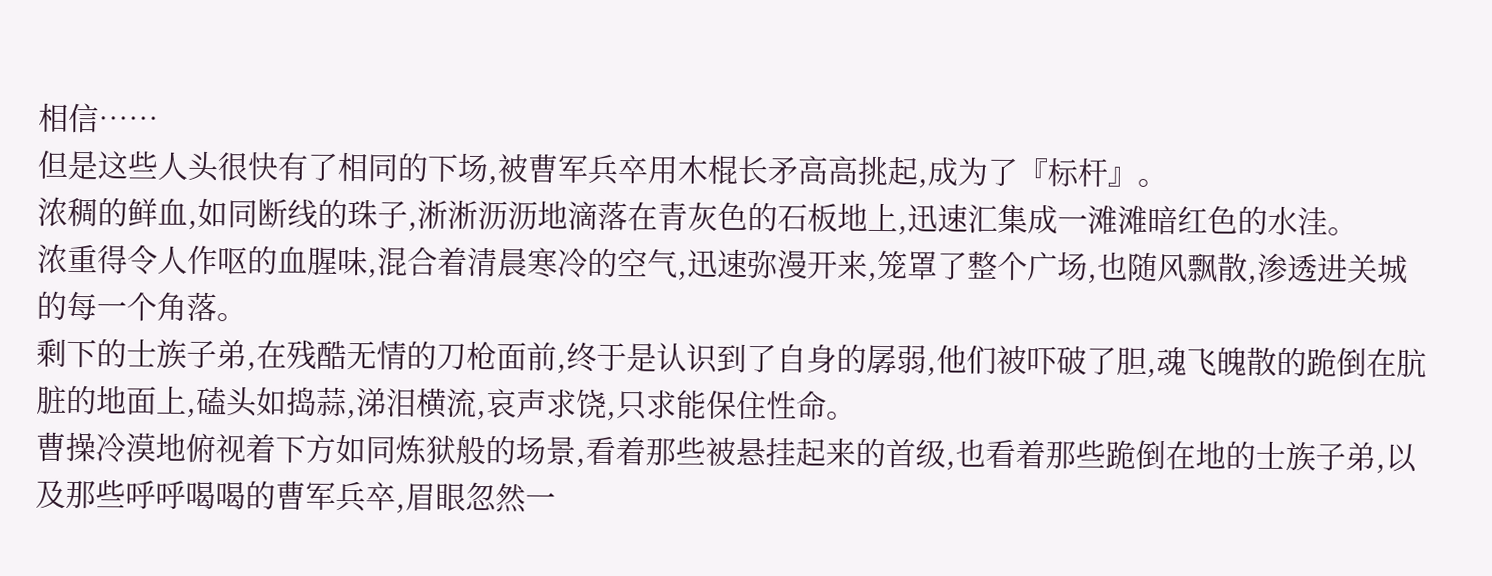相信……
但是这些人头很快有了相同的下场,被曹军兵卒用木棍长矛高高挑起,成为了『标杆』。
浓稠的鲜血,如同断线的珠子,淅淅沥沥地滴落在青灰色的石板地上,迅速汇集成一滩滩暗红色的水洼。
浓重得令人作呕的血腥味,混合着清晨寒冷的空气,迅速弥漫开来,笼罩了整个广场,也随风飘散,渗透进关城的每一个角落。
剩下的士族子弟,在残酷无情的刀枪面前,终于是认识到了自身的孱弱,他们被吓破了胆,魂飞魄散的跪倒在肮脏的地面上,磕头如捣蒜,涕泪横流,哀声求饶,只求能保住性命。
曹操冷漠地俯视着下方如同炼狱般的场景,看着那些被悬挂起来的首级,也看着那些跪倒在地的士族子弟,以及那些呼呼喝喝的曹军兵卒,眉眼忽然一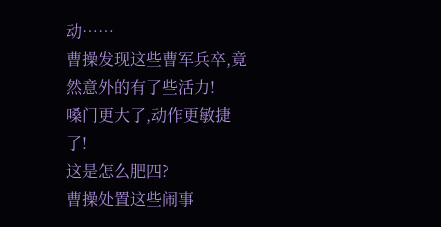动……
曹操发现这些曹军兵卒,竟然意外的有了些活力!
嗓门更大了,动作更敏捷了!
这是怎么肥四?
曹操处置这些闹事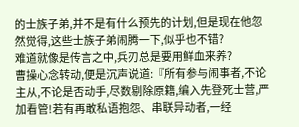的士族子弟,并不是有什么预先的计划,但是现在他忽然觉得,这些士族子弟闹腾一下,似乎也不错?
难道就像是传言之中,兵刃总是要用鲜血来养?
曹操心念转动,便是沉声说道:『所有参与闹事者,不论主从,不论是否动手,尽数剔除原籍,编入先登死士营,严加看管!若有再敢私语抱怨、串联异动者,一经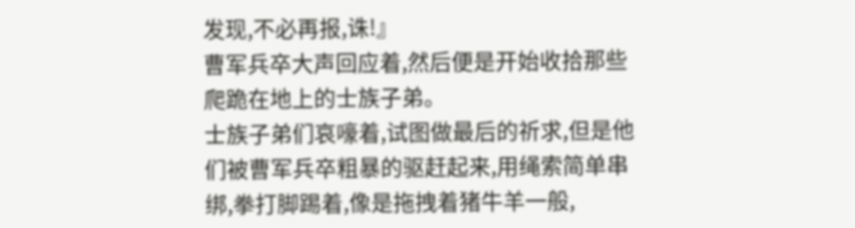发现,不必再报,诛!』
曹军兵卒大声回应着,然后便是开始收拾那些爬跪在地上的士族子弟。
士族子弟们哀嚎着,试图做最后的祈求,但是他们被曹军兵卒粗暴的驱赶起来,用绳索简单串绑,拳打脚踢着,像是拖拽着猪牛羊一般,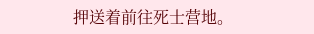押送着前往死士营地。